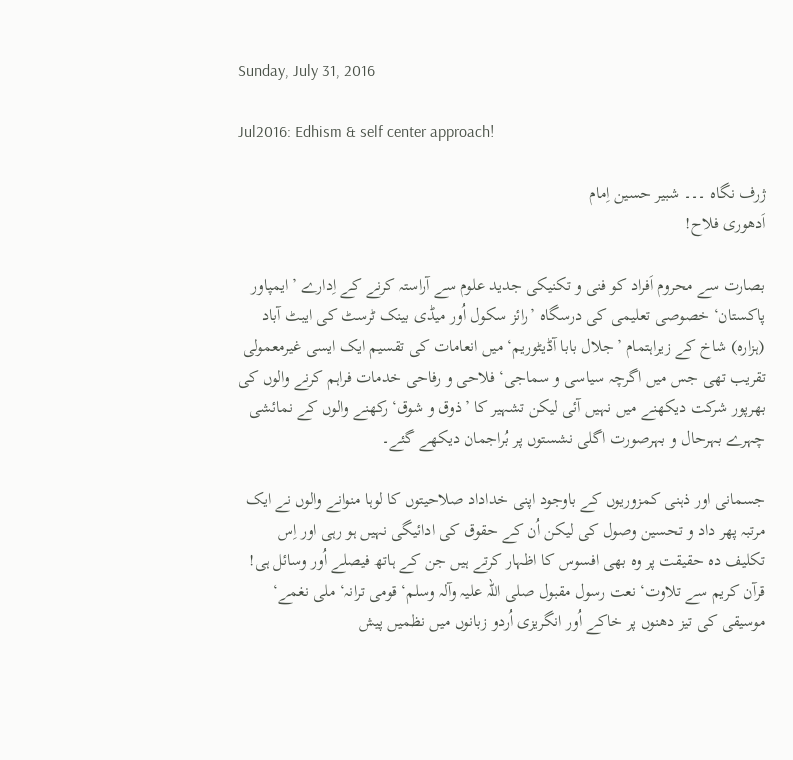Sunday, July 31, 2016

Jul2016: Edhism & self center approach!

ژرف نگاہ ۔۔۔ شبیر حسین اِمام
اَدھوری فلاح!

بصارت سے محروم اَفراد کو فنی و تکنیکی جدید علوم سے آراستہ کرنے کے اِدارے ’ایمپاور پاکستان‘ خصوصی تعلیمی کی درسگاہ ’رائز سکول اُور میڈی بینک ٹرسٹ کی ایبٹ آباد (ہزارہ) شاخ کے زیراہتمام ’جلال بابا آڈیٹوریم‘ میں انعامات کی تقسیم ایک ایسی غیرمعمولی تقریب تھی جس میں اگرچہ سیاسی و سماجی‘ فلاحی و رفاحی خدمات فراہم کرنے والوں کی بھرپور شرکت دیکھنے میں نہیں آئی لیکن تشہیر کا ’ذوق و شوق‘ رکھنے والوں کے نمائشی چہرے بہرحال و بہرصورت اگلی نشستوں پر بُراجمان دیکھے گئے۔

جسمانی اور ذہنی کمزوریوں کے باوجود اپنی خداداد صلاحیتوں کا لوہا منوانے والوں نے ایک مرتبہ پھر داد و تحسین وصول کی لیکن اُن کے حقوق کی ادائیگی نہیں ہو رہی اور اِس تکلیف دہ حقیقت پر وہ بھی افسوس کا اظہار کرتے ہیں جن کے ہاتھ فیصلے اُور وسائل ہی! قرآن کریم سے تلاوت‘ نعت رسول مقبول صلی اللہ علیہ وآلہ وسلم‘ قومی ترانہ‘ ملی نغمے‘ موسیقی کی تیز دھنوں پر خاکے اُور انگریزی اُردو زبانوں میں نظمیں پیش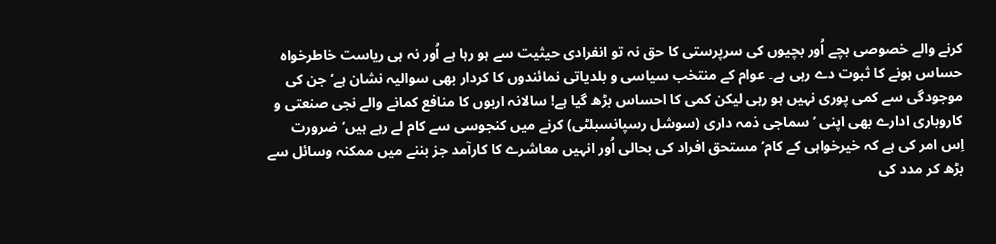کرنے والے خصوصی بچے اُور بچیوں کی سرپرستی کا حق نہ تو انفرادی حیثیت سے ہو رہا ہے اُور نہ ہی ریاست خاطرخواہ حساس ہونے کا ثبوت دے رہی ہے۔ عوام کے منتخب سیاسی و بلدیاتی نمائندوں کا کردار بھی سوالیہ نشان ہے‘ جن کی موجودگی سے کمی پوری نہیں ہو رہی لیکن کمی کا احساس بڑھ گیا ہے! سالانہ اربوں کا منافع کمانے والے نجی صنعتی و کاروباری ادارے بھی اپنی ’سماجی ذمہ داری (سوشل رسپانسبلٹی) کرنے میں کنجوسی سے کام لے رہے ہیں‘ ضرورت اِس امر کی ہے کہ خیرخواہی کے کام‘ مستحق افراد کی بحالی اُور انہیں معاشرے کا کارآمد جز بننے میں ممکنہ وسائل سے بڑھ کر مدد کی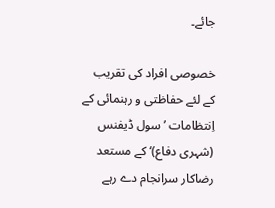جائے۔

خصوصی افراد کی تقریب کے لئے حفاظتی و رہنمائی کے اِنتظامات ’سول ڈیفنس (شہری دفاع)‘ کے مستعد رضاکار سرانجام دے رہے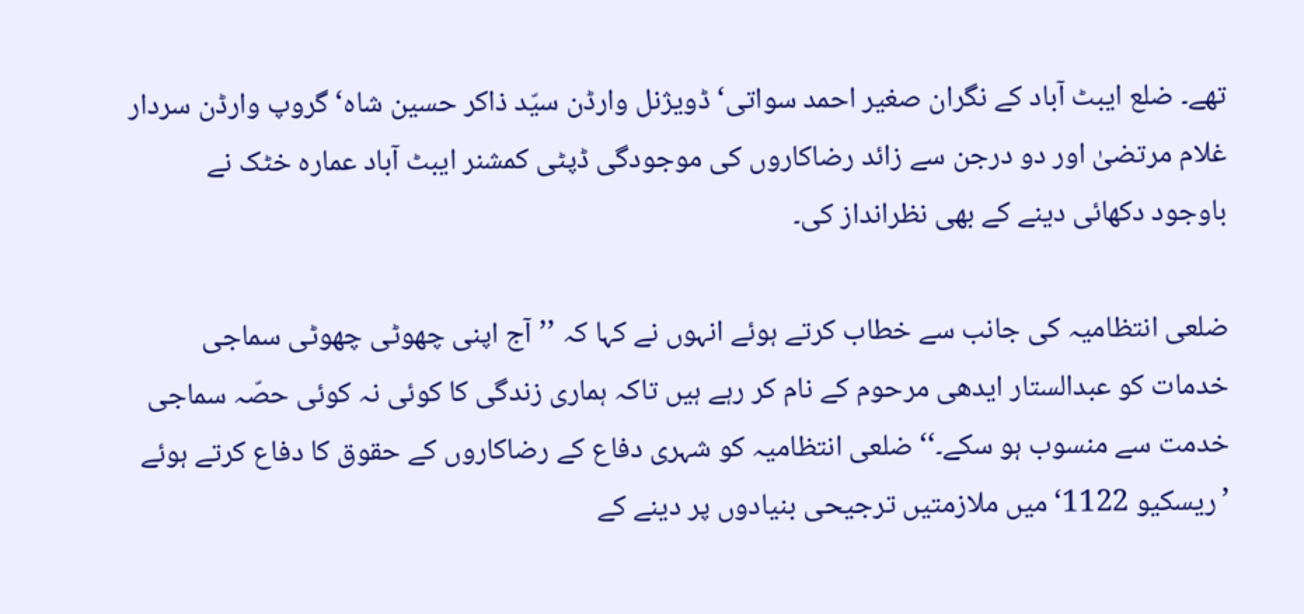تھے۔ ضلع ایبٹ آباد کے نگران صغیر احمد سواتی‘ ڈویژنل وارڈن سیّد ذاکر حسین شاہ‘ گروپ وارڈن سردار غلام مرتضیٰ اور دو درجن سے زائد رضاکاروں کی موجودگی ڈپٹی کمشنر ایبٹ آباد عمارہ خٹک نے باوجود دکھائی دینے کے بھی نظرانداز کی۔

ضلعی انتظامیہ کی جانب سے خطاب کرتے ہوئے انہوں نے کہا کہ ’’آج اپنی چھوٹی چھوٹی سماجی خدمات کو عبدالستار ایدھی مرحوم کے نام کر رہے ہیں تاکہ ہماری زندگی کا کوئی نہ کوئی حصّہ سماجی خدمت سے منسوب ہو سکے۔‘‘ ضلعی انتظامیہ کو شہری دفاع کے رضاکاروں کے حقوق کا دفاع کرتے ہوئے ’ریسکیو 1122‘ میں ملازمتیں ترجیحی بنیادوں پر دینے کے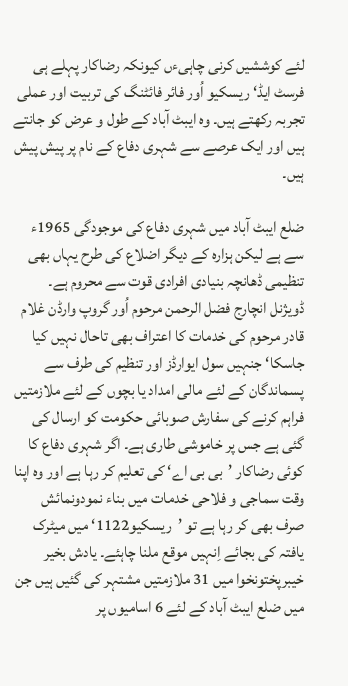لئے کوششیں کرنی چاہیءں کیونکہ رضاکار پہلے ہی فرسٹ ایڈ‘ ریسکیو اُور فائر فائٹنگ کی تربیت اور عملی تجربہ رکھتے ہیں۔ وہ ایبٹ آباد کے طول و عرض کو جانتے ہیں اور ایک عرصے سے شہری دفاع کے نام پر پیش پیش ہیں۔

ضلع ایبٹ آباد میں شہری دفاع کی موجودگی 1965ء سے ہے لیکن ہزارہ کے دیگر اضلاع کی طرح یہاں بھی تنظیمی ڈھانچہ بنیادی افرادی قوت سے محروم ہے۔ ڈویژنل انچارج فضل الرحمن مرحوم اُور گروپ وارڈن غلام قادر مرحوم کی خدمات کا اعتراف بھی تاحال نہیں کیا جاسکا‘ جنہیں سول ایوارڈز اور تنظیم کی طرف سے پسماندگان کے لئے مالی امداد یا بچوں کے لئے ملازمتیں فراہم کرنے کی سفارش صوبائی حکومت کو ارسال کی گئی ہے جس پر خاموشی طاری ہے۔ اگر شہری دفاع کا کوئی رضاکار ’بی بی اے‘ کی تعلیم کر رہا ہے اور وہ اپنا وقت سماجی و فلاحی خدمات میں بناء نمودونمائش صرف بھی کر رہا ہے تو ’ریسکیو1122‘ میں میٹرک یافتہ کی بجائے اِنہیں موقع ملنا چاہئے۔ یادش بخیر خیبرپختونخوا میں 31 ملازمتیں مشتہر کی گئیں ہیں جن میں ضلع ایبٹ آباد کے لئے 6 اسامیوں پر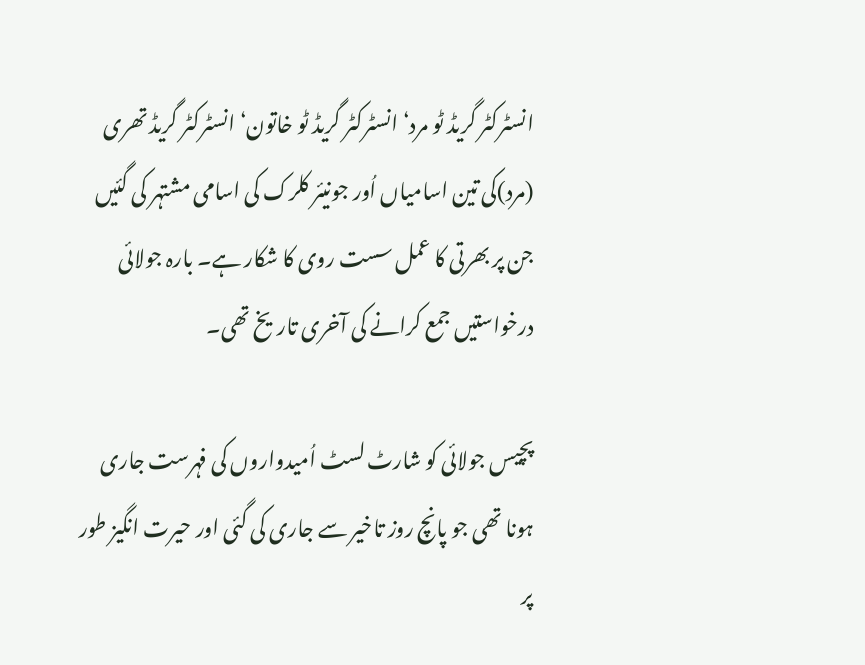انسٹرکٹر گریڈ ٹو مرد‘ انسٹرکٹر گریڈ ٹو خاتون‘ انسٹرکٹر گریڈ تھری (مرد)کی تین اسامیاں اُور جونیئر کلرک کی اسامی مشتہر کی گئیں جن پر بھرتی کا عمل سست روی کا شکار ہے۔ بارہ جولائی درخواستیں جمع کرانے کی آخری تاریخ تھی۔

پچیس جولائی کو شارٹ لسٹ اُمیدواروں کی فہرست جاری ہونا تھی جو پانچ روز تاخیر سے جاری کی گئی اور حیرت انگیز طور پر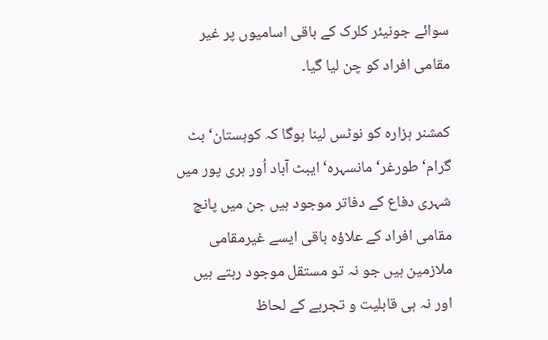سوائے جونیئر کلرک کے باقی اسامیوں پر غیر مقامی افراد کو چن لیا گیا۔

کمشنر ہزارہ کو نوٹس لینا ہوگا کہ کوہستان‘ بٹ گرام‘ طورغر‘ مانسہرہ‘ ایبٹ آباد اُور ہری پور میں شہری دفاع کے دفاتر موجود ہیں جن میں پانچ مقامی افراد کے علاؤہ باقی ایسے غیرمقامی ملازمین ہیں جو نہ تو مستقل موجود رہتے ہیں اور نہ ہی قابلیت و تجربے کے لحاظ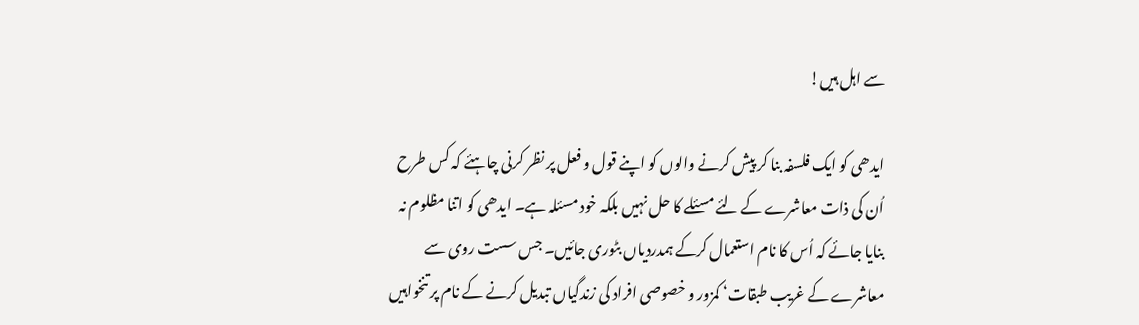سے اہل ہیں!

ایدھی کو ایک فلسفہ بنا کر پیش کرنے والوں کو اپنے قول و فعل پر نظر کرنی چاہئے کہ کس طرح اُن کی ذات معاشرے کے لئے مسئلے کا حل نہیں بلکہ خود مسئلہ ہے۔ ایدھی کو اتنا مظلوم نہ بنایا جائے کہ اُس کا نام استعمال کرکے ہمدردیاں بٹوری جائیں۔ جس سست روی سے معاشرے کے غریب طبقات‘ کمزور و خصوصی افراد کی زندگیاں تبدیل کرنے کے نام پر تنخواہیں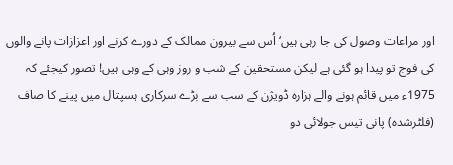اور مراعات وصول کی جا رہی ہیں‘ اُس سے بیرون ممالک کے دورے کرنے اور اعزازات پانے والوں کی فوج تو پیدا ہو گئی ہے لیکن مستحقین کے شب و روز وہی کے وہی ہیں! تصور کیجئے کہ 1975ء میں قائم ہونے والے ہزارہ ڈویژن کے سب سے بڑے سرکاری ہسپتال میں پینے کا صاف (فلٹرشدہ) پانی تیس جولائی دو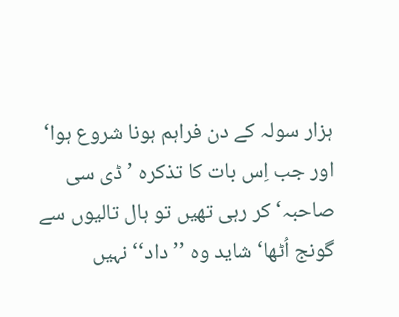ہزار سولہ کے دن فراہم ہونا شروع ہوا‘ اور جب اِس بات کا تذکرہ ’ڈی سی صاحبہ‘ کر رہی تھیں تو ہال تالیوں سے گونج اُٹھا‘ شاید وہ ’’داد‘‘ نہیں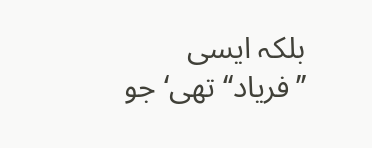بلکہ ایسی ’’فریاد‘‘ تھی‘ جو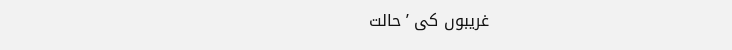غریبوں کی ’حالت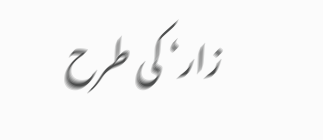زار‘ کی طرح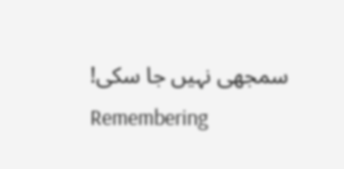سمجھی نہیں جا سکی!
Remembering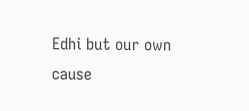Edhi but our own cause